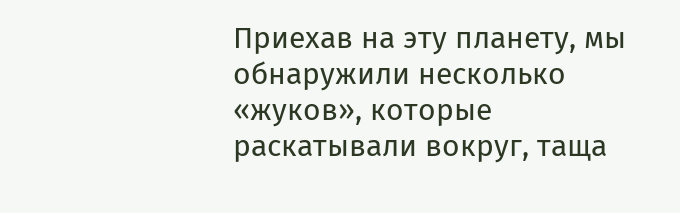Приехав на эту планету, мы обнаружили несколько «жуков», которые раскатывали вокруг, таща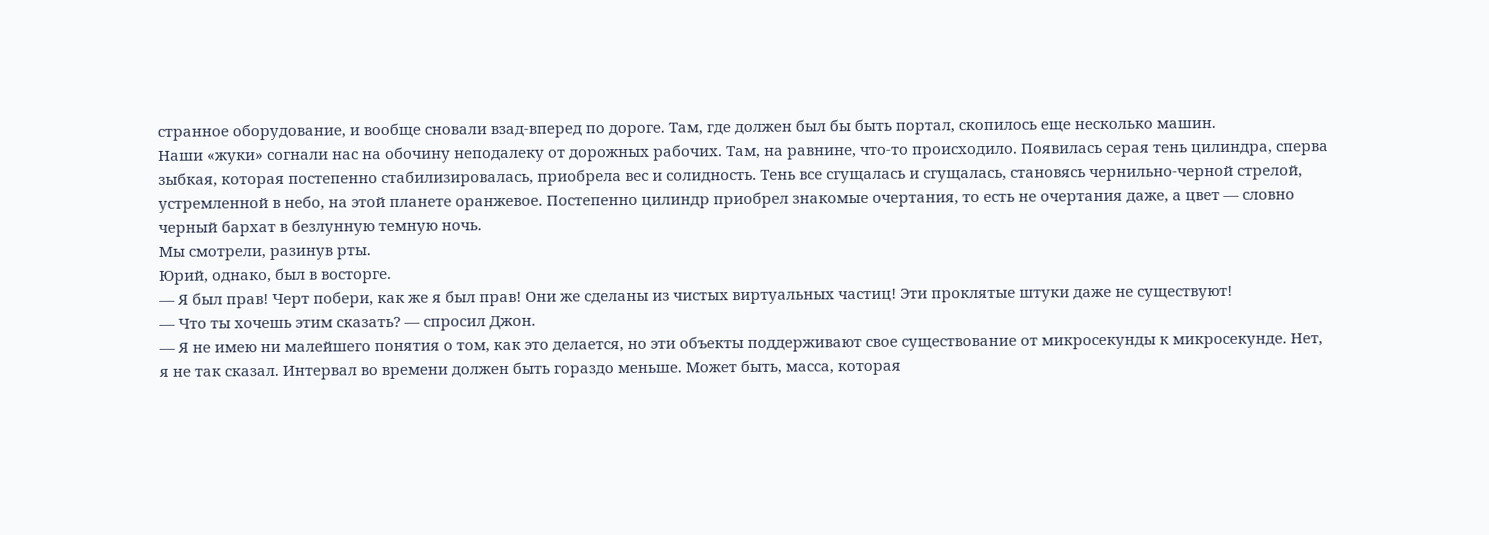странное оборудование, и вообще сновали взад-вперед по дороге. Там, где должен был бы быть портал, скопилось еще несколько машин.
Наши «жуки» согнали нас на обочину неподалеку от дорожных рабочих. Там, на равнине, что-то происходило. Появилась серая тень цилиндра, сперва зыбкая, которая постепенно стабилизировалась, приобрела вес и солидность. Тень все сгущалась и сгущалась, становясь чернильно-черной стрелой, устремленной в небо, на этой планете оранжевое. Постепенно цилиндр приобрел знакомые очертания, то есть не очертания даже, а цвет — словно черный бархат в безлунную темную ночь.
Мы смотрели, разинув рты.
Юрий, однако, был в восторге.
— Я был прав! Черт побери, как же я был прав! Они же сделаны из чистых виртуальных частиц! Эти проклятые штуки даже не существуют!
— Что ты хочешь этим сказать? — спросил Джон.
— Я не имею ни малейшего понятия о том, как это делается, но эти объекты поддерживают свое существование от микросекунды к микросекунде. Нет, я не так сказал. Интервал во времени должен быть гораздо меньше. Может быть, масса, которая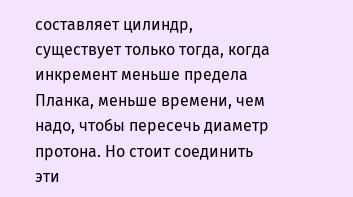составляет цилиндр, существует только тогда, когда инкремент меньше предела Планка, меньше времени, чем надо, чтобы пересечь диаметр протона. Но стоит соединить эти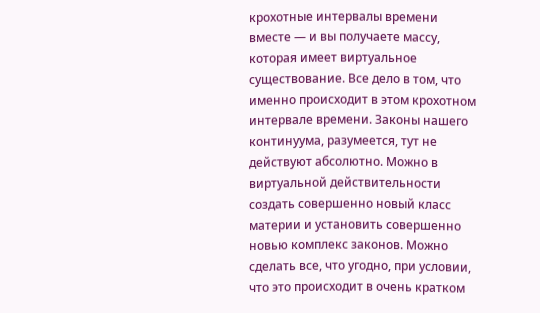крохотные интервалы времени вместе — и вы получаете массу, которая имеет виртуальное существование. Все дело в том, что именно происходит в этом крохотном интервале времени. Законы нашего континуума, разумеется, тут не действуют абсолютно. Можно в виртуальной действительности создать совершенно новый класс материи и установить совершенно новью комплекс законов. Можно сделать все, что угодно, при условии, что это происходит в очень кратком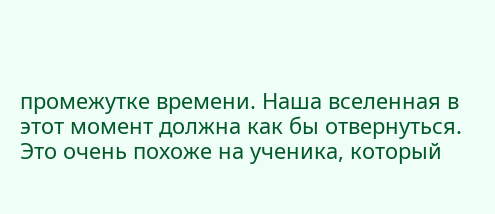промежутке времени. Наша вселенная в этот момент должна как бы отвернуться. Это очень похоже на ученика, который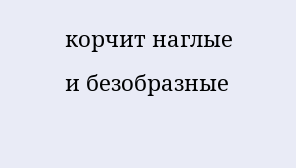корчит наглые и безобразные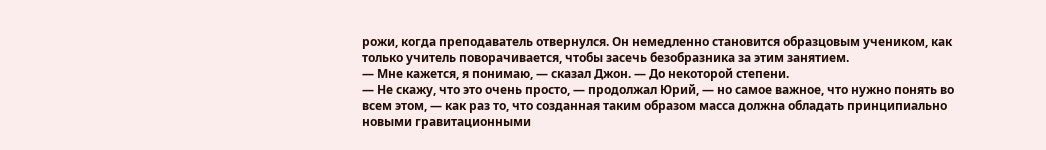рожи, когда преподаватель отвернулся. Он немедленно становится образцовым учеником, как только учитель поворачивается, чтобы засечь безобразника за этим занятием.
— Мне кажется, я понимаю, — сказал Джон. — До некоторой степени.
— Не скажу, что это очень просто, — продолжал Юрий, — но самое важное, что нужно понять во всем этом, — как раз то, что созданная таким образом масса должна обладать принципиально новыми гравитационными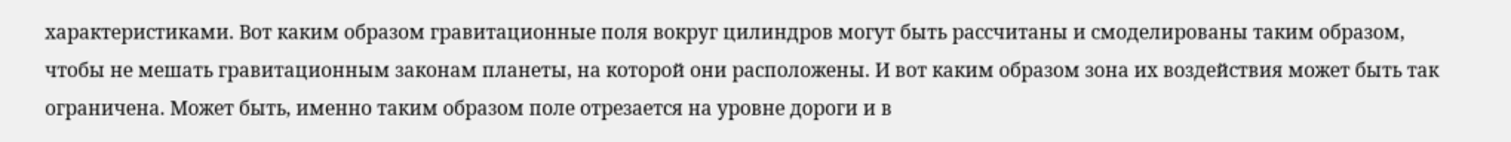характеристиками. Вот каким образом гравитационные поля вокруг цилиндров могут быть рассчитаны и смоделированы таким образом, чтобы не мешать гравитационным законам планеты, на которой они расположены. И вот каким образом зона их воздействия может быть так ограничена. Может быть, именно таким образом поле отрезается на уровне дороги и в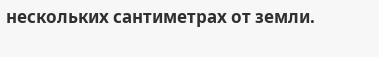нескольких сантиметрах от земли.